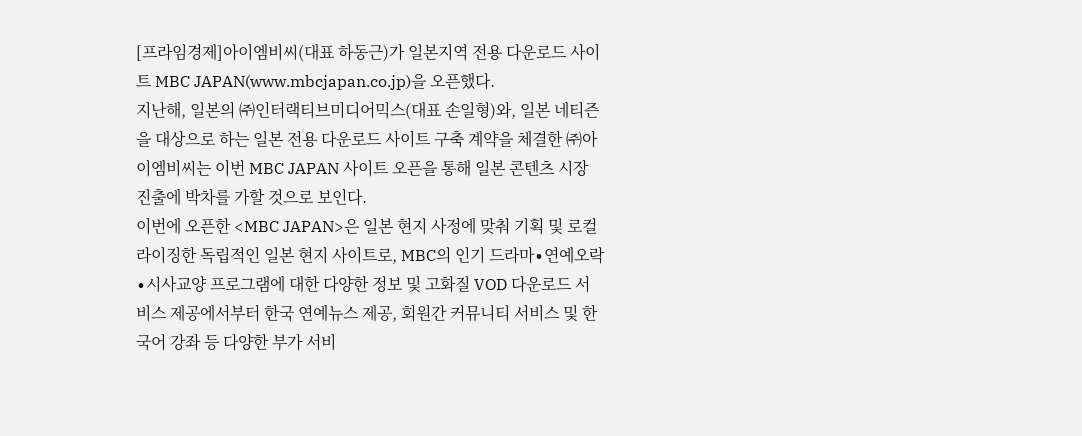[프라임경제]아이엠비씨(대표 하동근)가 일본지역 전용 다운로드 사이트 MBC JAPAN(www.mbcjapan.co.jp)을 오픈했다.
지난해, 일본의 ㈜인터랙티브미디어믹스(대표 손일형)와, 일본 네티즌을 대상으로 하는 일본 전용 다운로드 사이트 구축 계약을 체결한 ㈜아이엠비씨는 이번 MBC JAPAN 사이트 오픈을 통해 일본 콘텐츠 시장 진출에 박차를 가할 것으로 보인다.
이번에 오픈한 <MBC JAPAN>은 일본 현지 사정에 맞춰 기획 및 로컬라이징한 독립적인 일본 현지 사이트로, MBC의 인기 드라마∙연예오락∙시사교양 프로그램에 대한 다양한 정보 및 고화질 VOD 다운로드 서비스 제공에서부터 한국 연예뉴스 제공, 회원간 커뮤니티 서비스 및 한국어 강좌 등 다양한 부가 서비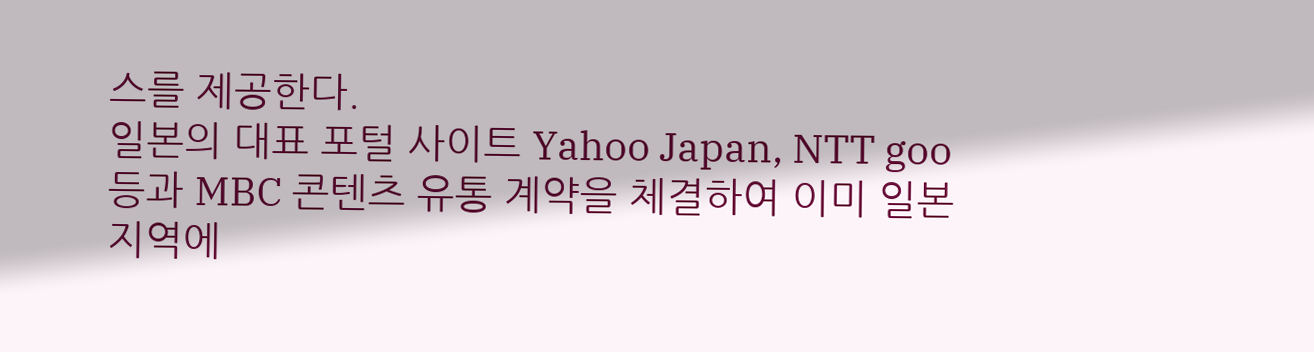스를 제공한다.
일본의 대표 포털 사이트 Yahoo Japan, NTT goo 등과 MBC 콘텐츠 유통 계약을 체결하여 이미 일본지역에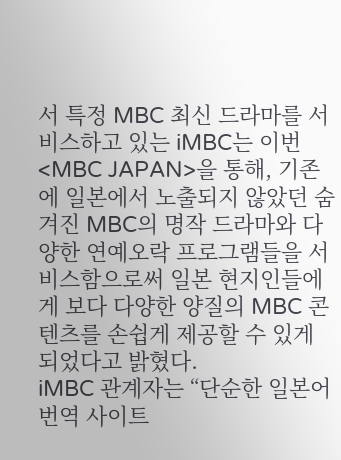서 특정 MBC 최신 드라마를 서비스하고 있는 iMBC는 이번 <MBC JAPAN>을 통해, 기존에 일본에서 노출되지 않았던 숨겨진 MBC의 명작 드라마와 다양한 연예오락 프로그램들을 서비스함으로써 일본 현지인들에게 보다 다양한 양질의 MBC 콘텐츠를 손쉽게 제공할 수 있게 되었다고 밝혔다.
iMBC 관계자는 “단순한 일본어 번역 사이트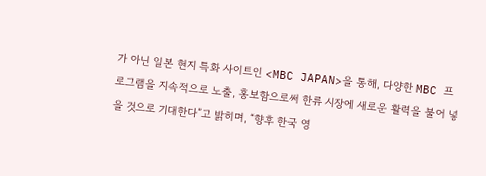가 아닌 일본 현지 특화 사이트인 <MBC JAPAN>을 통해, 다양한 MBC 프로그램을 지속적으로 노출, 홍보함으로써 한류 시장에 새로운 활력을 불어 넣을 것으로 기대한다”고 밝히며, “향후 한국 영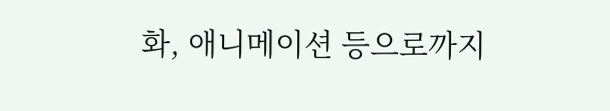화, 애니메이션 등으로까지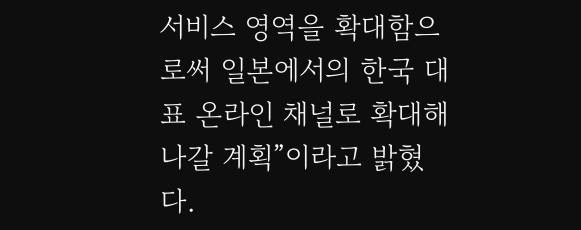서비스 영역을 확대함으로써 일본에서의 한국 대표 온라인 채널로 확대해 나갈 계획”이라고 밝혔다.